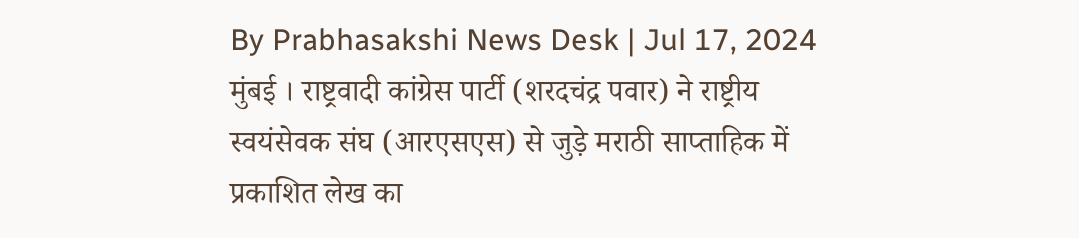By Prabhasakshi News Desk | Jul 17, 2024
मुंबई । राष्ट्रवादी कांग्रेस पार्टी (शरदचंद्र पवार) ने राष्ट्रीय स्वयंसेवक संघ (आरएसएस) से जुड़े मराठी साप्ताहिक में प्रकाशित लेख का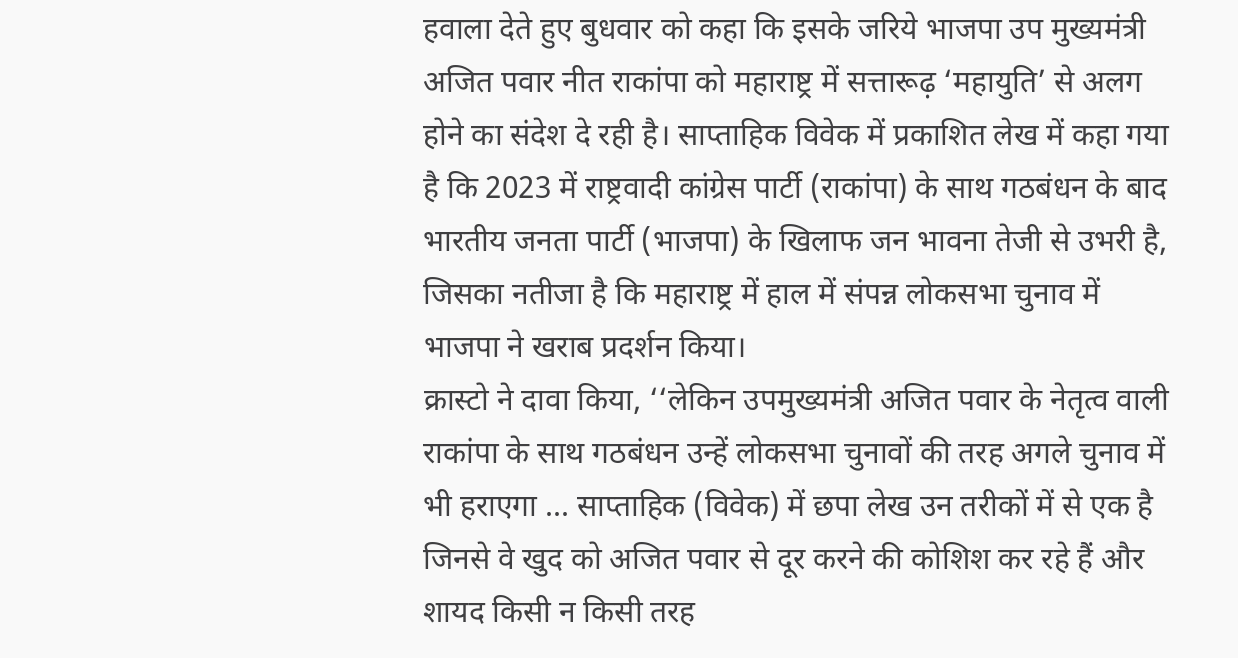हवाला देते हुए बुधवार को कहा कि इसके जरिये भाजपा उप मुख्यमंत्री अजित पवार नीत राकांपा को महाराष्ट्र में सत्तारूढ़ ‘महायुति’ से अलग होने का संदेश दे रही है। साप्ताहिक विवेक में प्रकाशित लेख में कहा गया है कि 2023 में राष्ट्रवादी कांग्रेस पार्टी (राकांपा) के साथ गठबंधन के बाद भारतीय जनता पार्टी (भाजपा) के खिलाफ जन भावना तेजी से उभरी है, जिसका नतीजा है कि महाराष्ट्र में हाल में संपन्न लोकसभा चुनाव में भाजपा ने खराब प्रदर्शन किया।
क्रास्टो ने दावा किया, ‘‘लेकिन उपमुख्यमंत्री अजित पवार के नेतृत्व वाली राकांपा के साथ गठबंधन उन्हें लोकसभा चुनावों की तरह अगले चुनाव में भी हराएगा ... साप्ताहिक (विवेक) में छपा लेख उन तरीकों में से एक है जिनसे वे खुद को अजित पवार से दूर करने की कोशिश कर रहे हैं और शायद किसी न किसी तरह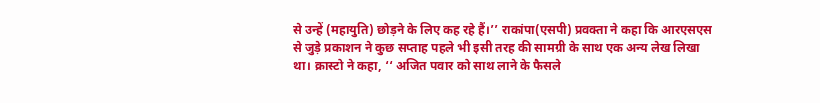से उन्हें (महायुति) छोड़ने के लिए कह रहे हैं।’’ राकांपा(एसपी) प्रवक्ता ने कहा कि आरएसएस से जुड़े प्रकाशन ने कुछ सप्ताह पहले भी इसी तरह की सामग्री के साथ एक अन्य लेख लिखा था। क्रास्टो ने कहा, ‘‘ अजित पवार को साथ लाने के फैसले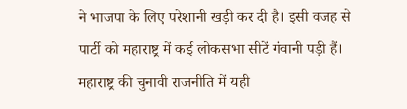ने भाजपा के लिए परेशानी खड़ी कर दी है। इसी वजह से पार्टी को महाराष्ट्र में कई लोकसभा सीटें गंवानी पड़ी हैं। महाराष्ट्र की चुनावी राजनीति में यही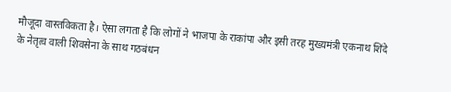मौजूदा वास्तविकता है। ऐसा लगता है कि लोगों ने भाजपा के राकांपा और इसी तरह मुख्यमंत्री एकनाथ शिंदे के नेतृत्व वाली शिवसेना के साथ गठबंधन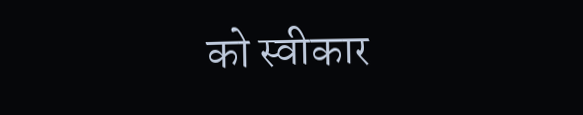को स्वीकार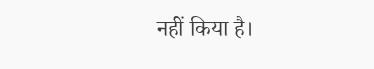नहीं किया है।